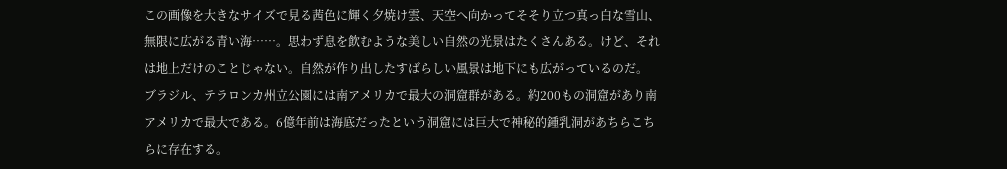この画像を大きなサイズで見る茜色に輝く夕焼け雲、天空へ向かってそそり立つ真っ白な雪山、無限に広がる青い海……。思わず息を飲むような美しい自然の光景はたくさんある。けど、それは地上だけのことじゃない。自然が作り出したすばらしい風景は地下にも広がっているのだ。
ブラジル、テラロンカ州立公園には南アメリカで最大の洞窟群がある。約200もの洞窟があり南アメリカで最大である。6億年前は海底だったという洞窟には巨大で神秘的鍾乳洞があちらこちらに存在する。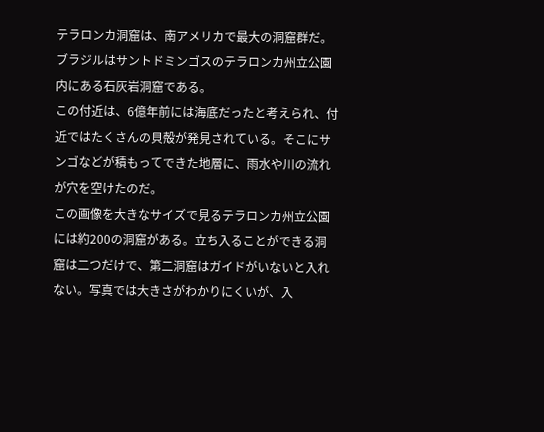テラロンカ洞窟は、南アメリカで最大の洞窟群だ。ブラジルはサントドミンゴスのテラロンカ州立公園内にある石灰岩洞窟である。
この付近は、6億年前には海底だったと考えられ、付近ではたくさんの貝殻が発見されている。そこにサンゴなどが積もってできた地層に、雨水や川の流れが穴を空けたのだ。
この画像を大きなサイズで見るテラロンカ州立公園には約200の洞窟がある。立ち入ることができる洞窟は二つだけで、第二洞窟はガイドがいないと入れない。写真では大きさがわかりにくいが、入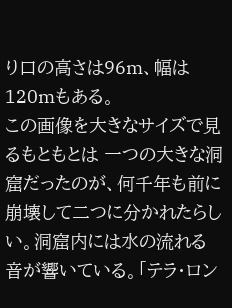り口の高さは96m、幅は120mもある。
この画像を大きなサイズで見るもともとは 一つの大きな洞窟だったのが、何千年も前に崩壊して二つに分かれたらしい。洞窟内には水の流れる音が響いている。「テラ・ロン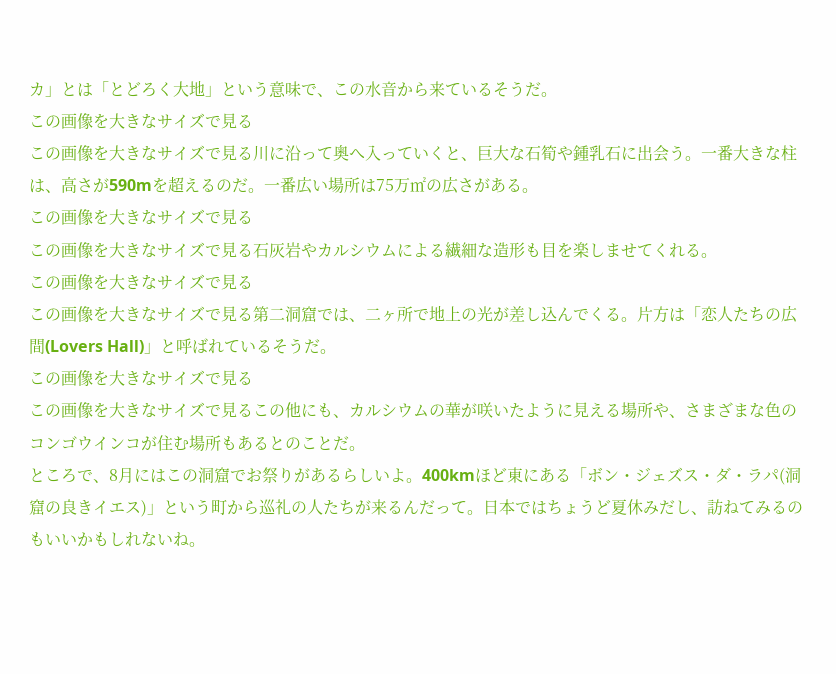カ」とは「とどろく大地」という意味で、この水音から来ているそうだ。
この画像を大きなサイズで見る
この画像を大きなサイズで見る川に沿って奥へ入っていくと、巨大な石筍や鍾乳石に出会う。一番大きな柱は、高さが590mを超えるのだ。一番広い場所は75万㎡の広さがある。
この画像を大きなサイズで見る
この画像を大きなサイズで見る石灰岩やカルシウムによる繊細な造形も目を楽しませてくれる。
この画像を大きなサイズで見る
この画像を大きなサイズで見る第二洞窟では、二ヶ所で地上の光が差し込んでくる。片方は「恋人たちの広間(Lovers Hall)」と呼ばれているそうだ。
この画像を大きなサイズで見る
この画像を大きなサイズで見るこの他にも、カルシウムの華が咲いたように見える場所や、さまざまな色のコンゴウインコが住む場所もあるとのことだ。
ところで、8月にはこの洞窟でお祭りがあるらしいよ。400kmほど東にある「ボン・ジェズス・ダ・ラパ(洞窟の良きイエス)」という町から巡礼の人たちが来るんだって。日本ではちょうど夏休みだし、訪ねてみるのもいいかもしれないね。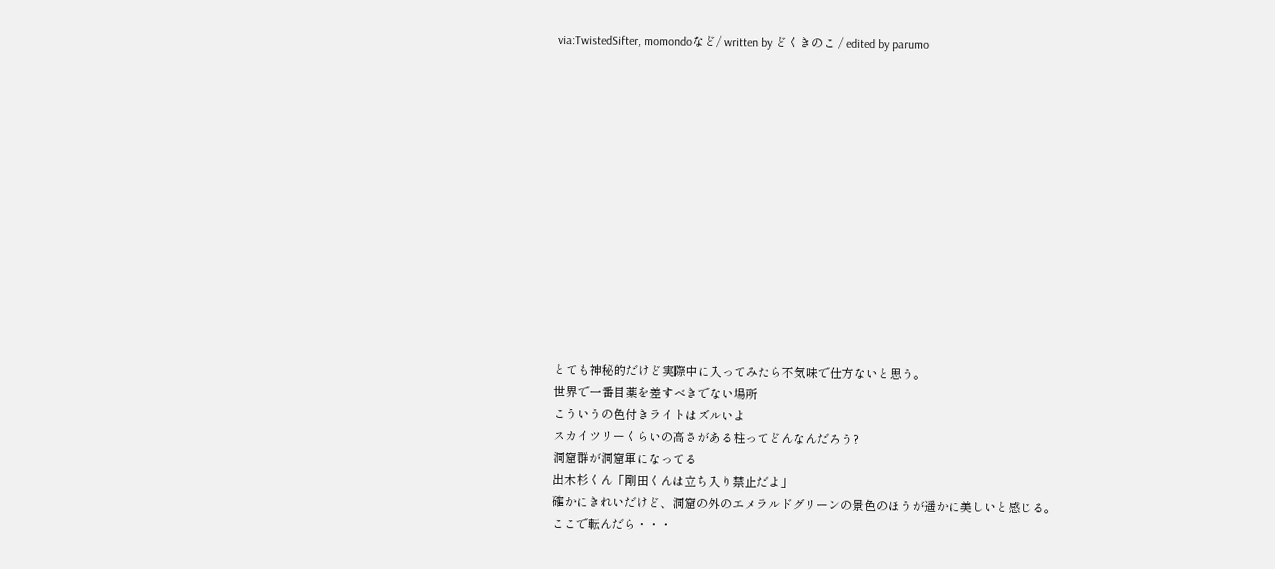via:TwistedSifter, momondoなど/ written by どくきのこ / edited by parumo














とても神秘的だけど実際中に入ってみたら不気味で仕方ないと思う。
世界で一番目薬を差すべきでない場所
こういうの色付きライトはズルいよ
スカイツリーくらいの高さがある柱ってどんなんだろう?
洞窟群が洞窟軍になってる
出木杉くん「剛田くんは立ち入り禁止だよ」
確かにきれいだけど、洞窟の外のエメラルドグリーンの景色のほうが遥かに美しいと感じる。
ここで転んだら・・・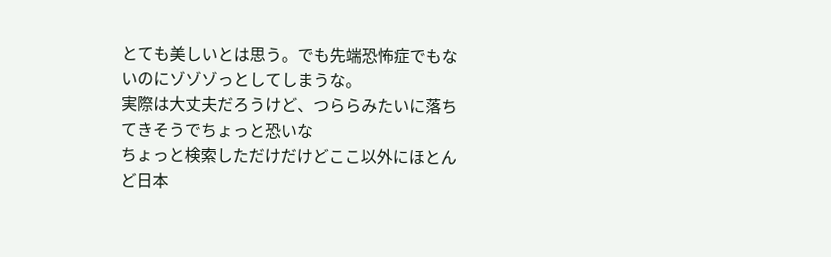とても美しいとは思う。でも先端恐怖症でもないのにゾゾゾっとしてしまうな。
実際は大丈夫だろうけど、つららみたいに落ちてきそうでちょっと恐いな
ちょっと検索しただけだけどここ以外にほとんど日本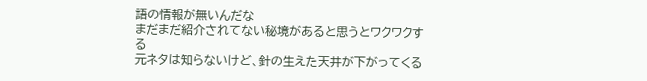語の情報が無いんだな
まだまだ紹介されてない秘境があると思うとワクワクする
元ネタは知らないけど、針の生えた天井が下がってくる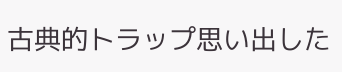古典的トラップ思い出した